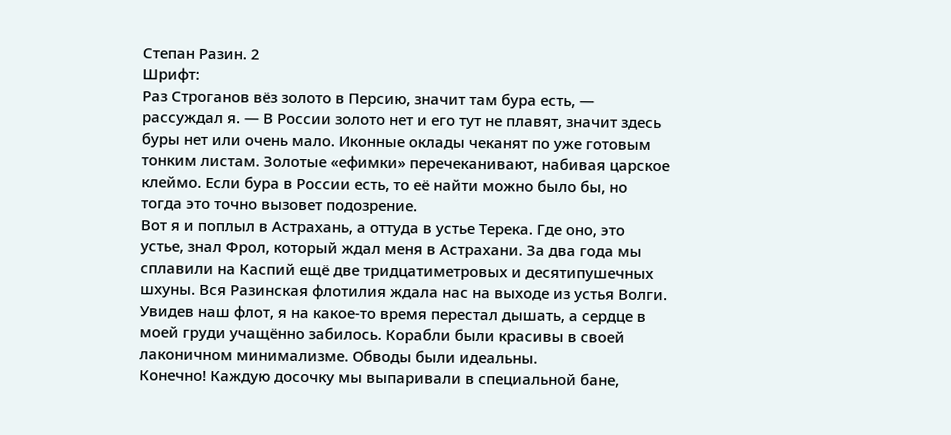Степан Разин. 2
Шрифт:
Раз Строганов вёз золото в Персию, значит там бура есть, — рассуждал я. — В России золото нет и его тут не плавят, значит здесь буры нет или очень мало. Иконные оклады чеканят по уже готовым тонким листам. Золотые «ефимки» перечеканивают, набивая царское клеймо. Если бура в России есть, то её найти можно было бы, но тогда это точно вызовет подозрение.
Вот я и поплыл в Астрахань, а оттуда в устье Терека. Где оно, это устье, знал Фрол, который ждал меня в Астрахани. За два года мы сплавили на Каспий ещё две тридцатиметровых и десятипушечных шхуны. Вся Разинская флотилия ждала нас на выходе из устья Волги. Увидев наш флот, я на какое-то время перестал дышать, а сердце в моей груди учащённо забилось. Корабли были красивы в своей лаконичном минимализме. Обводы были идеальны.
Конечно! Каждую досочку мы выпаривали в специальной бане,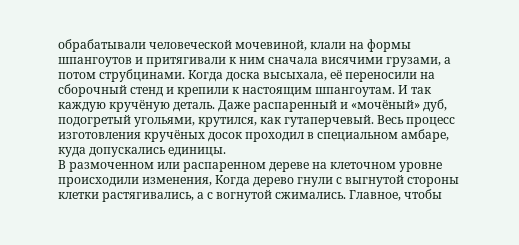обрабатывали человеческой мочевиной, клали на формы шпангоутов и притягивали к ним сначала висячими грузами, а потом струбцинами. Когда доска высыхала, её переносили на сборочный стенд и крепили к настоящим шпангоутам. И так каждую кручёную деталь. Даже распаренный и «мочёный» дуб, подогретый угольями, крутился, как гутаперчевый. Весь процесс изготовления кручёных досок проходил в специальном амбаре, куда допускались единицы.
В размоченном или распаренном дереве на клеточном уровне происходили изменения, Когда дерево гнули с выгнутой стороны клетки растягивались, а с вогнутой сжимались. Главное, чтобы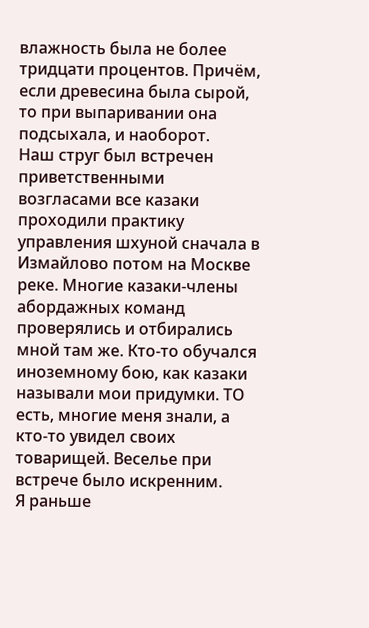влажность была не более тридцати процентов. Причём, если древесина была сырой, то при выпаривании она подсыхала, и наоборот.
Наш струг был встречен приветственными возгласами все казаки проходили практику управления шхуной сначала в Измайлово потом на Москве реке. Многие казаки-члены абордажных команд проверялись и отбирались мной там же. Кто-то обучался иноземному бою, как казаки называли мои придумки. ТО есть, многие меня знали, а кто-то увидел своих товарищей. Веселье при встрече было искренним.
Я раньше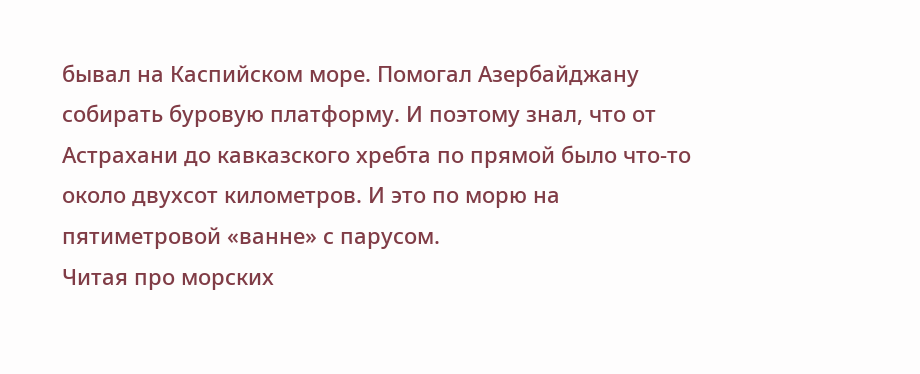бывал на Каспийском море. Помогал Азербайджану собирать буровую платформу. И поэтому знал, что от Астрахани до кавказского хребта по прямой было что-то около двухсот километров. И это по морю на пятиметровой «ванне» с парусом.
Читая про морских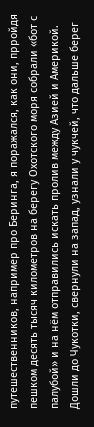путешественников, например про Беринга, я поражался, как они, прройдя пешком десять тысяч километров на берегу Охотского моря собрали «бот с палубой» и на нём отправились искать пролив между Азией и Америкой. Дошли до Чукотки, свернули на запад, узнали у чукчей, что дальше берег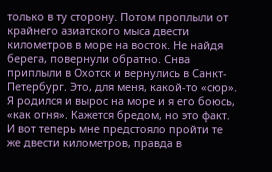только в ту сторону. Потом проплыли от крайнего азиатского мыса двести километров в море на восток. Не найдя берега, повернули обратно. Снва приплыли в Охотск и вернулись в Санкт-Петербург. Это, для меня, какой-то «сюр». Я родился и вырос на море и я его боюсь, «как огня». Кажется бредом, но это факт.
И вот теперь мне предстояло пройти те же двести километров, правда в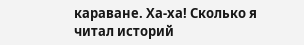караване. Ха-ха! Сколько я читал историй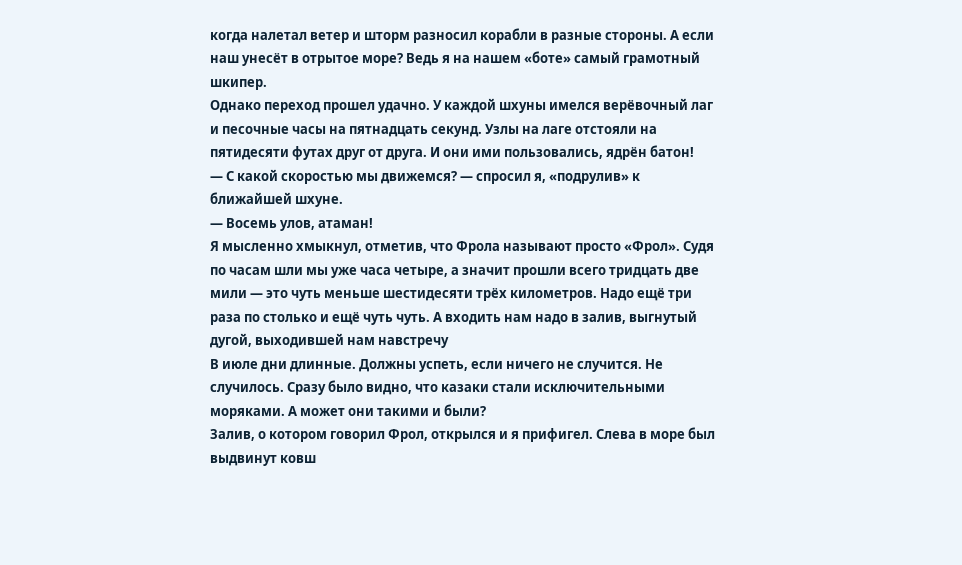когда налетал ветер и шторм разносил корабли в разные стороны. А если наш унесёт в отрытое море? Ведь я на нашем «боте» самый грамотный шкипер.
Однако переход прошел удачно. У каждой шхуны имелся верёвочный лаг и песочные часы на пятнадцать секунд. Узлы на лаге отстояли на пятидесяти футах друг от друга. И они ими пользовались, ядрён батон!
— С какой скоростью мы движемся? — спросил я, «подрулив» к ближайшей шхуне.
— Восемь улов, атаман!
Я мысленно хмыкнул, отметив, что Фрола называют просто «Фрол». Судя по часам шли мы уже часа четыре, а значит прошли всего тридцать две мили — это чуть меньше шестидесяти трёх километров. Надо ещё три раза по столько и ещё чуть чуть. А входить нам надо в залив, выгнутый дугой, выходившей нам навстречу
В июле дни длинные. Должны успеть, если ничего не случится. Не случилось. Сразу было видно, что казаки стали исключительными моряками. А может они такими и были?
Залив, о котором говорил Фрол, открылся и я прифигел. Слева в море был выдвинут ковш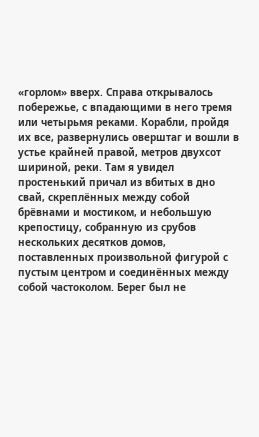«горлом» вверх. Справа открывалось побережье, с впадающими в него тремя или четырьмя реками. Корабли, пройдя их все, развернулись оверштаг и вошли в устье крайней правой, метров двухсот шириной, реки. Там я увидел простенький причал из вбитых в дно свай, скреплённых между собой брёвнами и мостиком, и небольшую крепостицу, собранную из срубов нескольких десятков домов, поставленных произвольной фигурой с пустым центром и соединённых между собой частоколом. Берег был не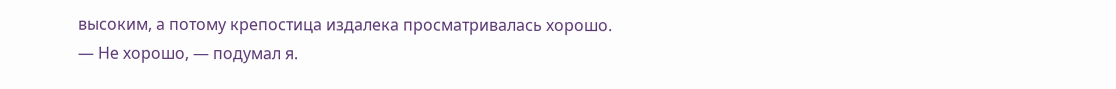высоким, а потому крепостица издалека просматривалась хорошо.
— Не хорошо, — подумал я.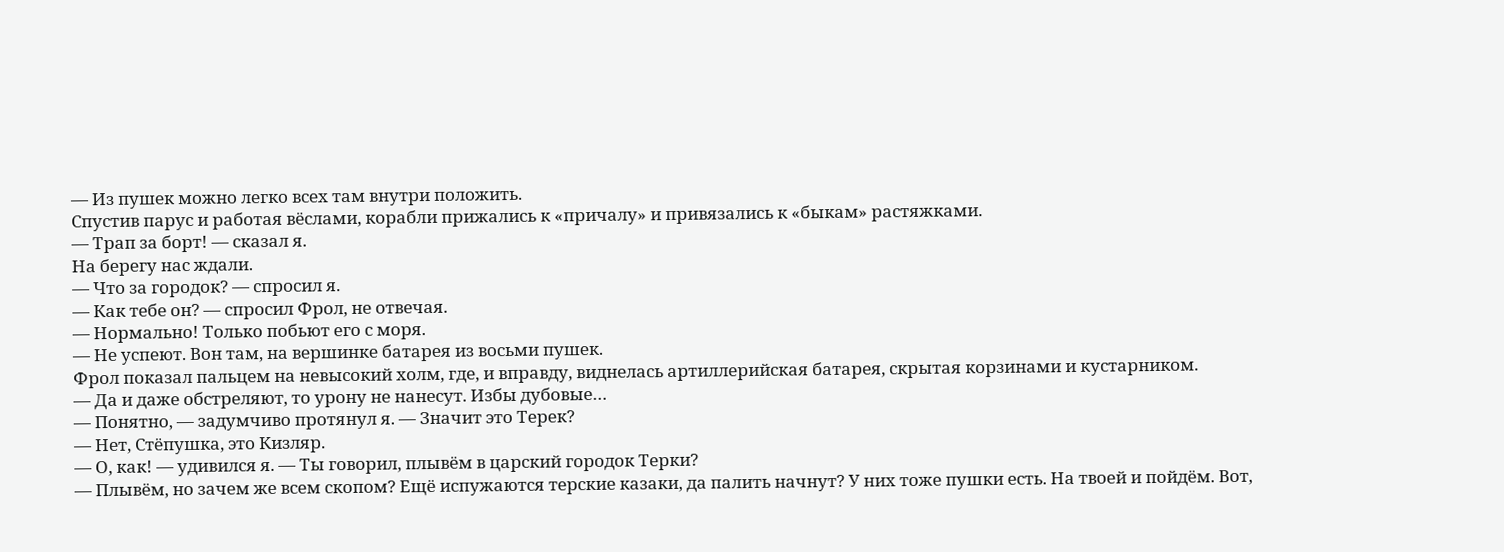— Из пушек можно легко всех там внутри положить.
Спустив парус и работая вёслами, корабли прижались к «причалу» и привязались к «быкам» растяжками.
— Трап за борт! — сказал я.
На берегу нас ждали.
— Что за городок? — спросил я.
— Как тебе он? — спросил Фрол, не отвечая.
— Нормально! Только побьют его с моря.
— Не успеют. Вон там, на вершинке батарея из восьми пушек.
Фрол показал пальцем на невысокий холм, где, и вправду, виднелась артиллерийская батарея, скрытая корзинами и кустарником.
— Да и даже обстреляют, то урону не нанесут. Избы дубовые…
— Понятно, — задумчиво протянул я. — Значит это Терек?
— Нет, Стёпушка, это Кизляр.
— О, как! — удивился я. — Ты говорил, плывём в царский городок Терки?
— Плывём, но зачем же всем скопом? Ещё испужаются терские казаки, да палить начнут? У них тоже пушки есть. На твоей и пойдём. Вот,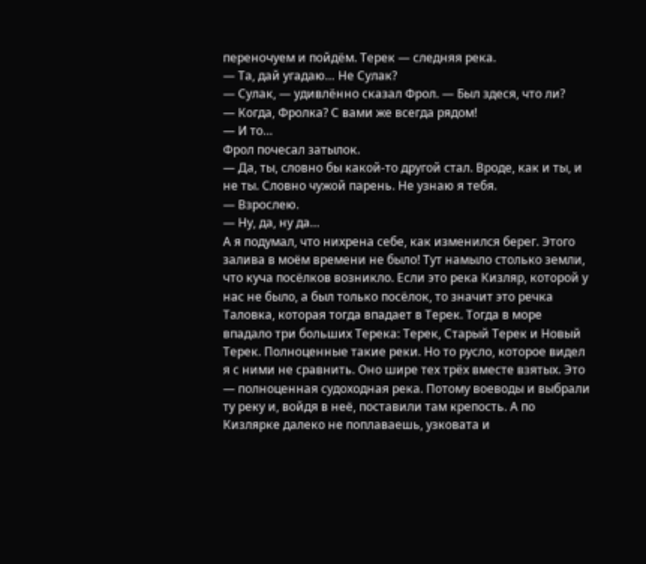переночуем и пойдём. Терек — следняя река.
— Та, дай угадаю… Не Сулак?
— Сулак, — удивлённо сказал Фрол. — Был здеся, что ли?
— Когда, Фролка? С вами же всегда рядом!
— И то…
Фрол почесал затылок.
— Да, ты, словно бы какой-то другой стал. Вроде, как и ты, и не ты. Словно чужой парень. Не узнаю я тебя.
— Взрослею.
— Ну, да, ну да…
А я подумал, что нихрена себе, как изменился берег. Этого залива в моём времени не было! Тут намыло столько земли, что куча посёлков возникло. Если это река Кизляр, которой у нас не было, а был только посёлок, то значит это речка Таловка, которая тогда впадает в Терек. Тогда в море впадало три больших Терека: Терек, Старый Терек и Новый Терек. Полноценные такие реки. Но то русло, которое видел я с ними не сравнить. Оно шире тех трёх вместе взятых. Это — полноценная судоходная река. Потому воеводы и выбрали ту реку и, войдя в неё, поставили там крепость. А по Кизлярке далеко не поплаваешь, узковата и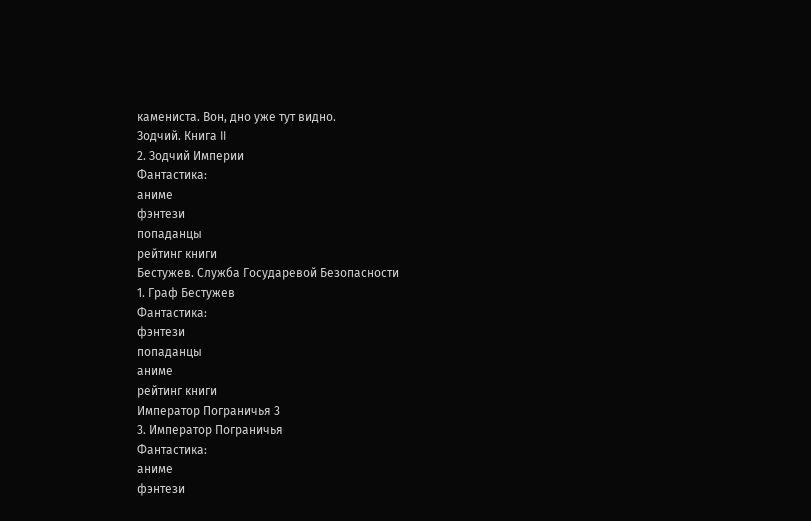камениста. Вон, дно уже тут видно.
Зодчий. Книга II
2. Зодчий Империи
Фантастика:
аниме
фэнтези
попаданцы
рейтинг книги
Бестужев. Служба Государевой Безопасности
1. Граф Бестужев
Фантастика:
фэнтези
попаданцы
аниме
рейтинг книги
Император Пограничья 3
3. Император Пограничья
Фантастика:
аниме
фэнтези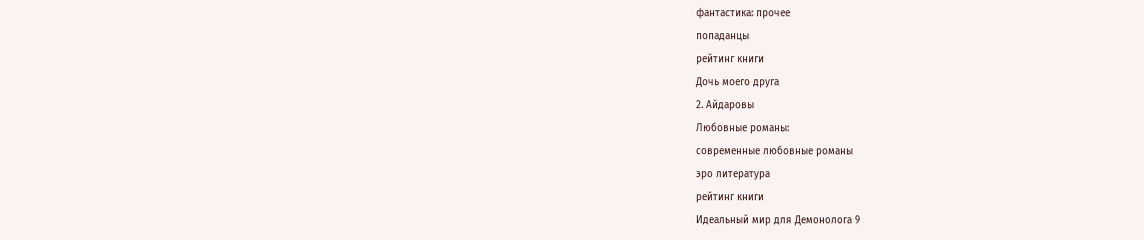фантастика: прочее
попаданцы
рейтинг книги
Дочь моего друга
2. Айдаровы
Любовные романы:
современные любовные романы
эро литература
рейтинг книги
Идеальный мир для Демонолога 9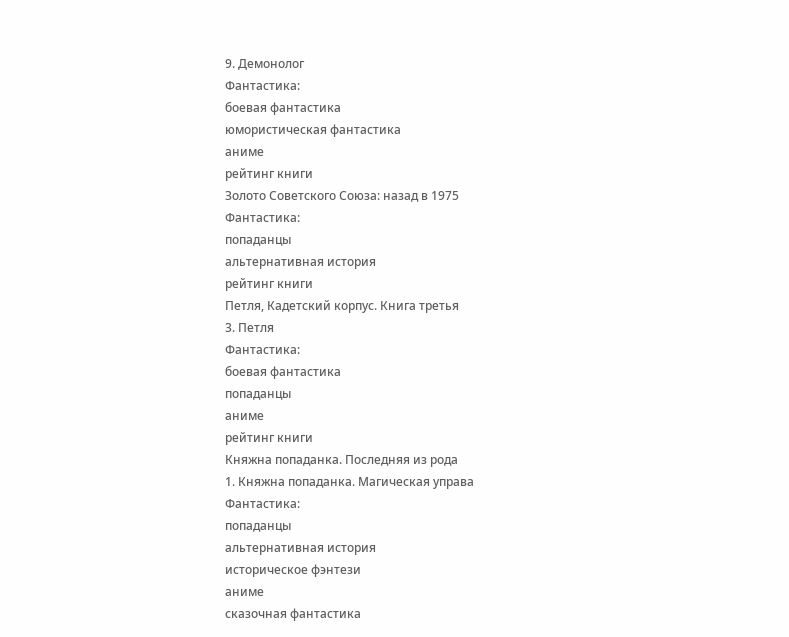9. Демонолог
Фантастика:
боевая фантастика
юмористическая фантастика
аниме
рейтинг книги
Золото Советского Союза: назад в 1975
Фантастика:
попаданцы
альтернативная история
рейтинг книги
Петля, Кадетский корпус. Книга третья
3. Петля
Фантастика:
боевая фантастика
попаданцы
аниме
рейтинг книги
Княжна попаданка. Последняя из рода
1. Княжна попаданка. Магическая управа
Фантастика:
попаданцы
альтернативная история
историческое фэнтези
аниме
сказочная фантастика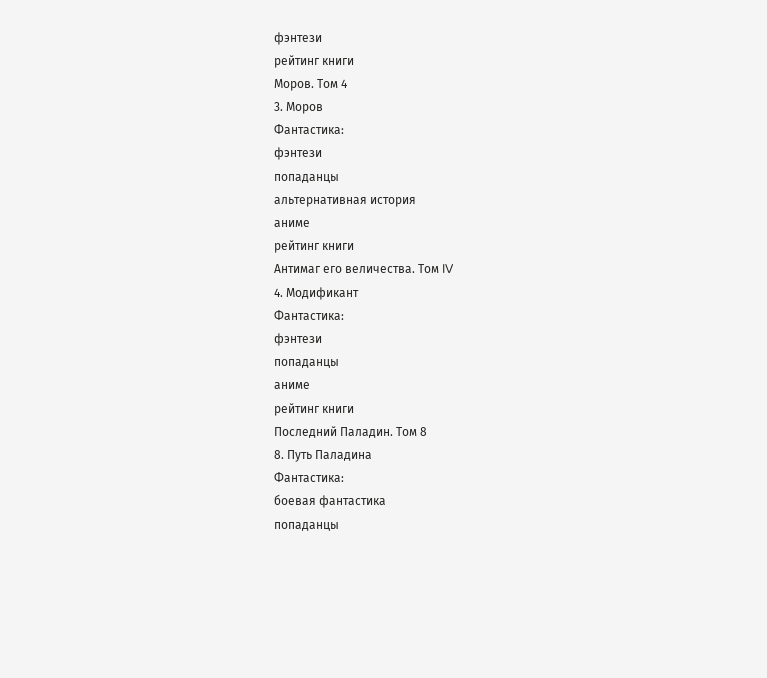фэнтези
рейтинг книги
Моров. Том 4
3. Моров
Фантастика:
фэнтези
попаданцы
альтернативная история
аниме
рейтинг книги
Антимаг его величества. Том IV
4. Модификант
Фантастика:
фэнтези
попаданцы
аниме
рейтинг книги
Последний Паладин. Том 8
8. Путь Паладина
Фантастика:
боевая фантастика
попаданцы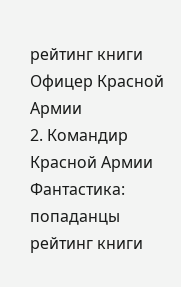рейтинг книги
Офицер Красной Армии
2. Командир Красной Армии
Фантастика:
попаданцы
рейтинг книги